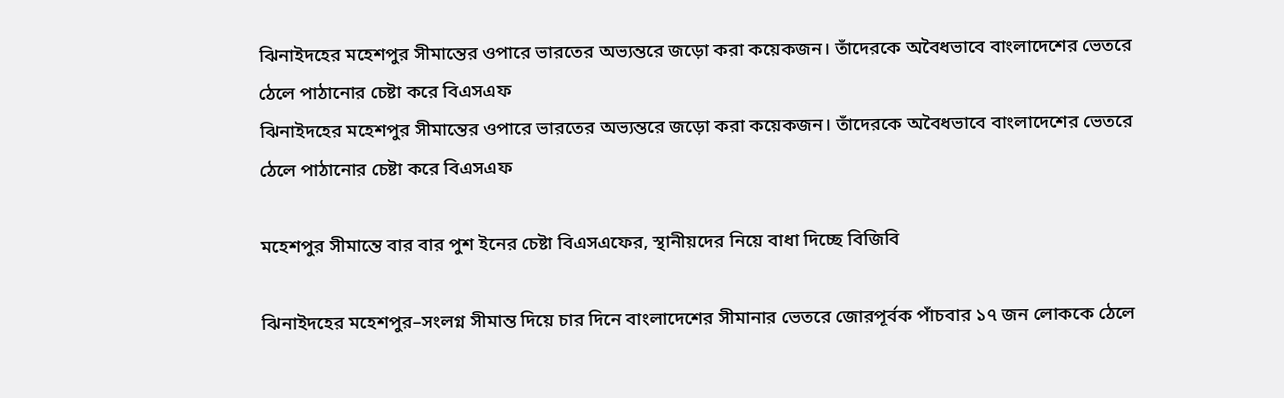ঝিনাইদহের মহেশপুর সীমান্তের ওপারে ভারতের অভ্যন্তরে জড়ো করা কয়েকজন। তাঁদেরকে অবৈধভাবে বাংলাদেশের ভেতরে ঠেলে পাঠানোর চেষ্টা করে বিএসএফ
ঝিনাইদহের মহেশপুর সীমান্তের ওপারে ভারতের অভ্যন্তরে জড়ো করা কয়েকজন। তাঁদেরকে অবৈধভাবে বাংলাদেশের ভেতরে ঠেলে পাঠানোর চেষ্টা করে বিএসএফ

মহেশপুর সীমান্তে বার বার পুশ ইনের চেষ্টা বিএসএফের, স্থানীয়দের নিয়ে বাধা দিচ্ছে বিজিবি

ঝিনাইদহের মহেশপুর–সংলগ্ন সীমান্ত দিয়ে চার দিনে বাংলাদেশের সীমানার ভেতরে জোরপূর্বক পাঁচবার ১৭ জন লোককে ঠেলে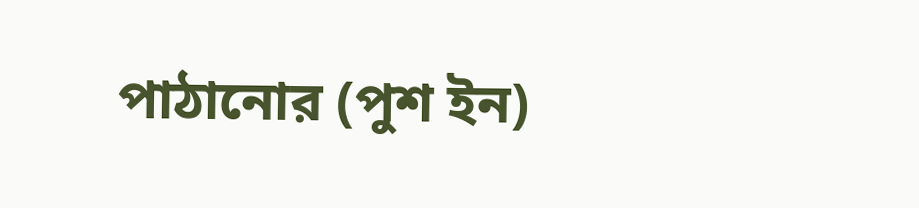পাঠানোর (পুশ ইন)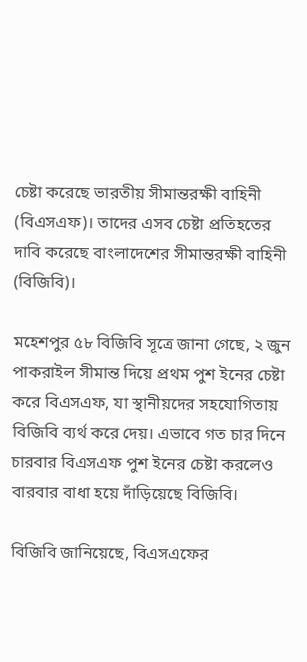চেষ্টা করেছে ভারতীয় সীমান্তরক্ষী বাহিনী (বিএসএফ)। তাদের এসব চেষ্টা প্রতিহতের দাবি করেছে বাংলাদেশের সীমান্তরক্ষী বাহিনী (বিজিবি)।

মহেশপুর ৫৮ বিজিবি সূত্রে জানা গেছে, ২ জুন পাকরাইল সীমান্ত দিয়ে প্রথম পুশ ইনের চেষ্টা করে বিএসএফ, যা স্থানীয়দের সহযোগিতায় বিজিবি ব্যর্থ করে দেয়। এভাবে গত চার দিনে চারবার বিএসএফ পুশ ইনের চেষ্টা করলেও বারবার বাধা হয়ে দাঁড়িয়েছে বিজিবি।

বিজিবি জানিয়েছে, বিএসএফের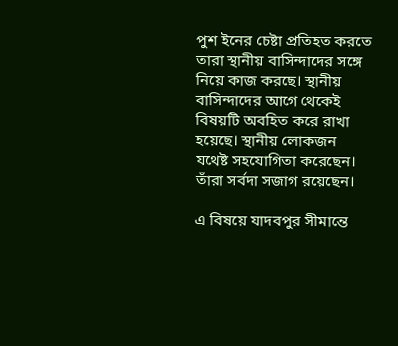পুশ ইনের চেষ্টা প্রতিহত করতে তারা স্থানীয় বাসিন্দাদের সঙ্গে নিয়ে কাজ করছে। স্থানীয় বাসিন্দাদের আগে থেকেই বিষয়টি অবহিত করে রাখা হয়েছে। স্থানীয় লোকজন যথেষ্ট সহযোগিতা করেছেন। তাঁরা সর্বদা সজাগ রয়েছেন।

এ বিষয়ে যাদবপুর সীমান্তে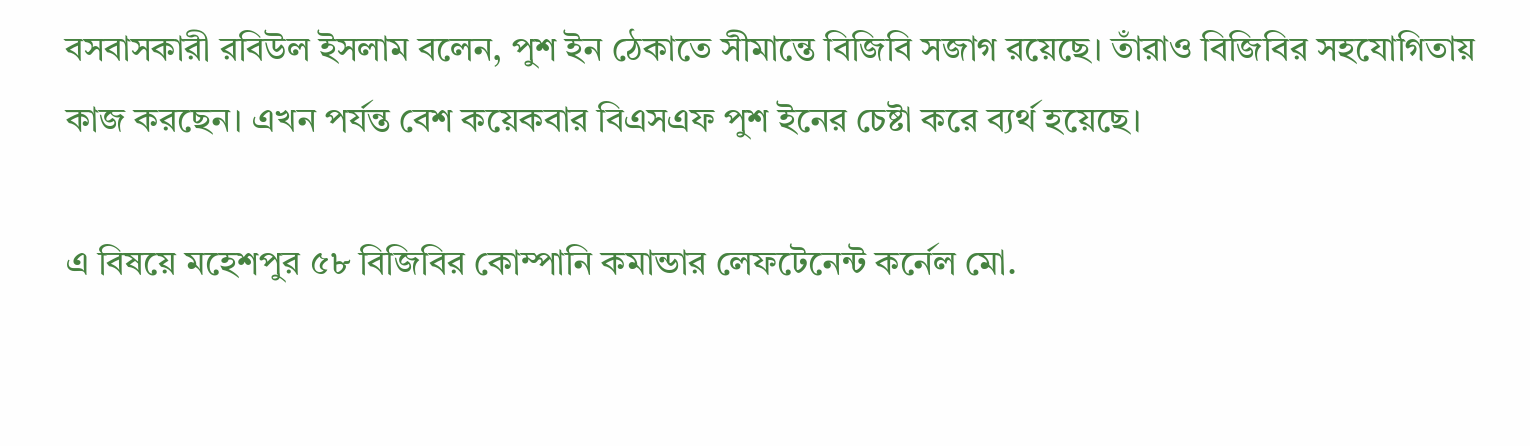বসবাসকারী রবিউল ইসলাম বলেন, পুশ ইন ঠেকাতে সীমান্তে বিজিবি সজাগ রয়েছে। তাঁরাও বিজিবির সহযোগিতায় কাজ করছেন। এখন পর্যন্ত বেশ কয়েকবার বিএসএফ পুশ ইনের চেষ্টা করে ব্যর্থ হয়েছে।

এ বিষয়ে মহেশপুর ৫৮ বিজিবির কোম্পানি কমান্ডার লেফটেনেন্ট কর্নেল মো.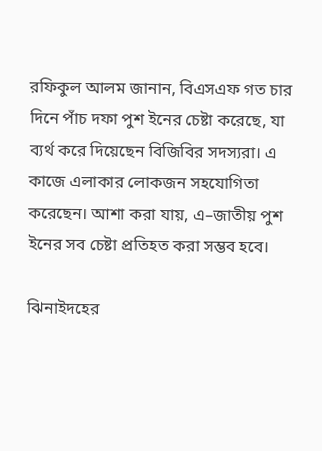রফিকুল আলম জানান, বিএসএফ গত চার দিনে পাঁচ দফা পুশ ইনের চেষ্টা করেছে, যা ব্যর্থ করে দিয়েছেন বিজিবির সদস্যরা। এ কাজে এলাকার লোকজন সহযোগিতা করেছেন। আশা করা যায়, এ–জাতীয় পুশ ইনের সব চেষ্টা প্রতিহত করা সম্ভব হবে।

ঝিনাইদহের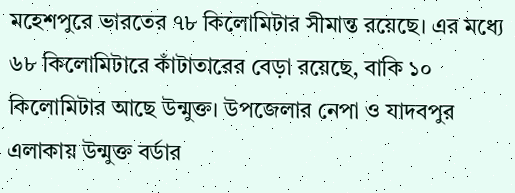মহেশপুরে ভারতের ৭৮ কিলোমিটার সীমান্ত রয়েছে। এর মধ্যে ৬৮ কিলোমিটারে কাঁটাতারের বেড়া রয়েছে, বাকি ১০ কিলোমিটার আছে উন্মুক্ত। উপজেলার নেপা ও যাদবপুর এলাকায় উন্মুক্ত বর্ডার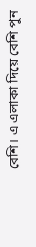বেশি। এ এলাকা দিয়ে বেশি পুন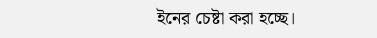ইনের চেষ্টা করা হচ্ছে।